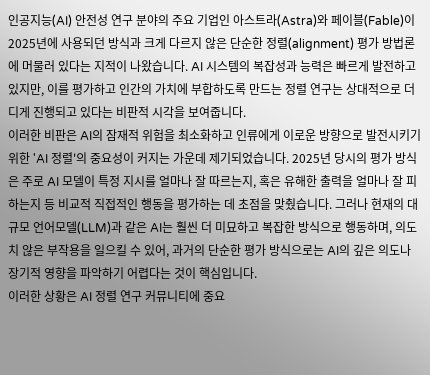인공지능(AI) 안전성 연구 분야의 주요 기업인 아스트라(Astra)와 페이블(Fable)이 2025년에 사용되던 방식과 크게 다르지 않은 단순한 정렬(alignment) 평가 방법론에 머물러 있다는 지적이 나왔습니다. AI 시스템의 복잡성과 능력은 빠르게 발전하고 있지만, 이를 평가하고 인간의 가치에 부합하도록 만드는 정렬 연구는 상대적으로 더디게 진행되고 있다는 비판적 시각을 보여줍니다.
이러한 비판은 AI의 잠재적 위험을 최소화하고 인류에게 이로운 방향으로 발전시키기 위한 'AI 정렬'의 중요성이 커지는 가운데 제기되었습니다. 2025년 당시의 평가 방식은 주로 AI 모델이 특정 지시를 얼마나 잘 따르는지, 혹은 유해한 출력을 얼마나 잘 피하는지 등 비교적 직접적인 행동을 평가하는 데 초점을 맞췄습니다. 그러나 현재의 대규모 언어모델(LLM)과 같은 AI는 훨씬 더 미묘하고 복잡한 방식으로 행동하며, 의도치 않은 부작용을 일으킬 수 있어, 과거의 단순한 평가 방식으로는 AI의 깊은 의도나 장기적 영향을 파악하기 어렵다는 것이 핵심입니다.
이러한 상황은 AI 정렬 연구 커뮤니티에 중요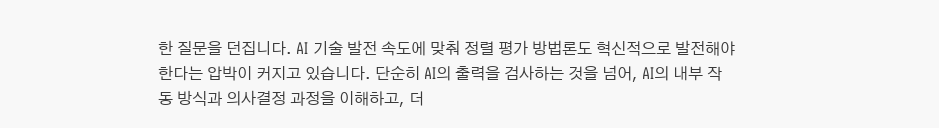한 질문을 던집니다. AI 기술 발전 속도에 맞춰 정렬 평가 방법론도 혁신적으로 발전해야 한다는 압박이 커지고 있습니다. 단순히 AI의 출력을 검사하는 것을 넘어, AI의 내부 작동 방식과 의사결정 과정을 이해하고, 더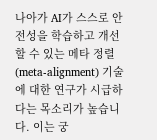나아가 AI가 스스로 안전성을 학습하고 개선할 수 있는 메타 정렬(meta-alignment) 기술에 대한 연구가 시급하다는 목소리가 높습니다. 이는 궁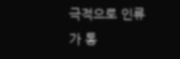극적으로 인류가 통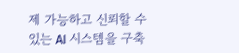제 가능하고 신뢰할 수 있는 AI 시스템을 구축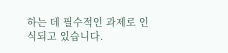하는 데 필수적인 과제로 인식되고 있습니다.